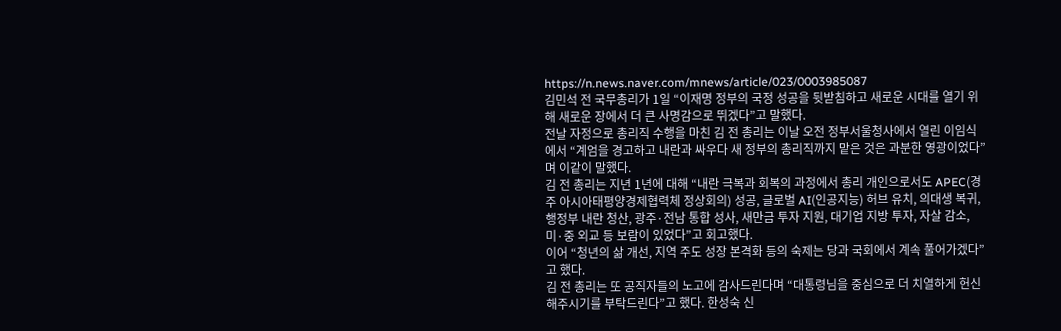https://n.news.naver.com/mnews/article/023/0003985087
김민석 전 국무총리가 1일 “이재명 정부의 국정 성공을 뒷받침하고 새로운 시대를 열기 위해 새로운 장에서 더 큰 사명감으로 뛰겠다”고 말했다.
전날 자정으로 총리직 수행을 마친 김 전 총리는 이날 오전 정부서울청사에서 열린 이임식에서 “계엄을 경고하고 내란과 싸우다 새 정부의 총리직까지 맡은 것은 과분한 영광이었다”며 이같이 말했다.
김 전 총리는 지년 1년에 대해 “내란 극복과 회복의 과정에서 총리 개인으로서도 APEC(경주 아시아태평양경제협력체 정상회의) 성공, 글로벌 AI(인공지능) 허브 유치, 의대생 복귀, 행정부 내란 청산, 광주·전남 통합 성사, 새만금 투자 지원, 대기업 지방 투자, 자살 감소, 미·중 외교 등 보람이 있었다”고 회고했다.
이어 “청년의 삶 개선, 지역 주도 성장 본격화 등의 숙제는 당과 국회에서 계속 풀어가겠다”고 했다.
김 전 총리는 또 공직자들의 노고에 감사드린다며 “대통령님을 중심으로 더 치열하게 헌신해주시기를 부탁드린다”고 했다. 한성숙 신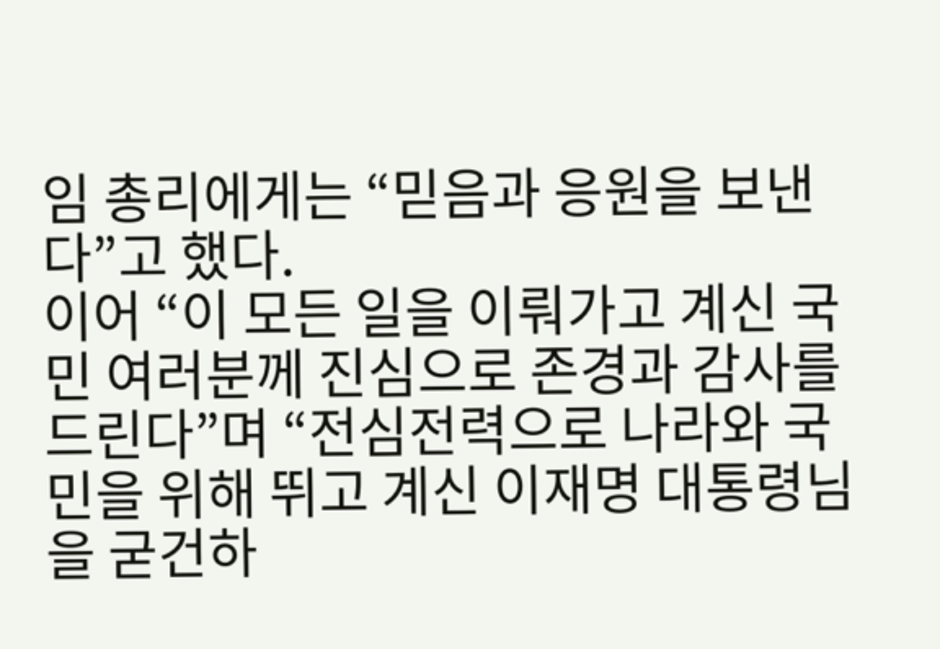임 총리에게는 “믿음과 응원을 보낸다”고 했다.
이어 “이 모든 일을 이뤄가고 계신 국민 여러분께 진심으로 존경과 감사를 드린다”며 “전심전력으로 나라와 국민을 위해 뛰고 계신 이재명 대통령님을 굳건하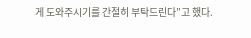게 도와주시기를 간절히 부탁드린다”고 했다.